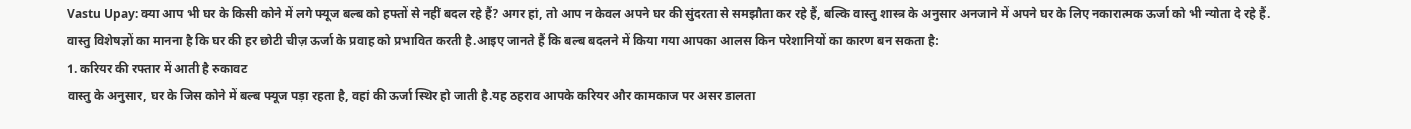Vastu Upay: क्या आप भी घर के किसी कोने में लगे फ्यूज बल्ब को हफ्तों से नहीं बदल रहे हैं? अगर हां, तो आप न केवल अपने घर की सुंदरता से समझौता कर रहे हैं, बल्कि वास्तु शास्त्र के अनुसार अनजाने में अपने घर के लिए नकारात्मक ऊर्जा को भी न्योता दे रहे हैं.
वास्तु विशेषज्ञों का मानना है कि घर की हर छोटी चीज़ ऊर्जा के प्रवाह को प्रभावित करती है.आइए जानते हैं कि बल्ब बदलने में किया गया आपका आलस किन परेशानियों का कारण बन सकता है:
1. करियर की रफ्तार में आती है रुकावट
वास्तु के अनुसार, घर के जिस कोने में बल्ब फ्यूज पड़ा रहता है, वहां की ऊर्जा स्थिर हो जाती है.यह ठहराव आपके करियर और कामकाज पर असर डालता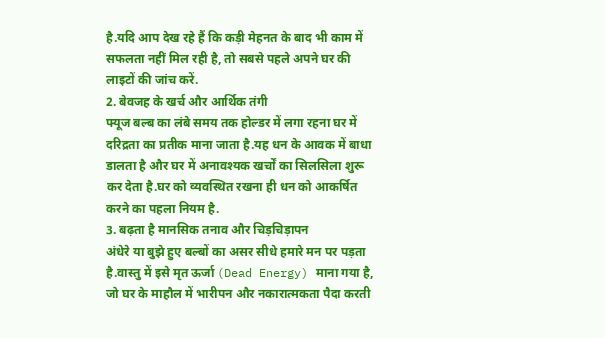है.यदि आप देख रहे हैं कि कड़ी मेहनत के बाद भी काम में सफलता नहीं मिल रही है, तो सबसे पहले अपने घर की लाइटों की जांच करें.
2. बेवजह के खर्च और आर्थिक तंगी
फ्यूज बल्ब का लंबे समय तक होल्डर में लगा रहना घर में दरिद्रता का प्रतीक माना जाता है.यह धन के आवक में बाधा डालता है और घर में अनावश्यक खर्चों का सिलसिला शुरू कर देता है.घर को व्यवस्थित रखना ही धन को आकर्षित करने का पहला नियम है.
3. बढ़ता है मानसिक तनाव और चिड़चिड़ापन
अंधेरे या बुझे हुए बल्बों का असर सीधे हमारे मन पर पड़ता है.वास्तु में इसे मृत ऊर्जा (Dead Energy) माना गया है, जो घर के माहौल में भारीपन और नकारात्मकता पैदा करती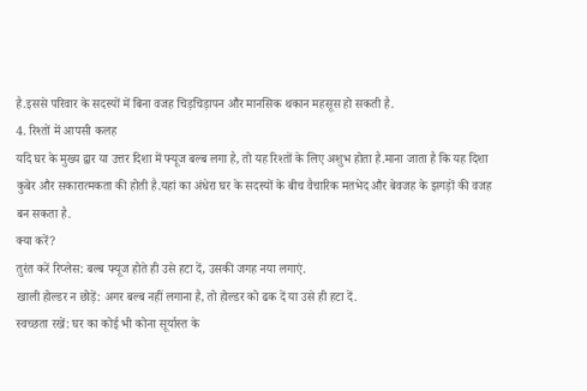है.इससे परिवार के सदस्यों में बिना वजह चिड़चिड़ापन और मानसिक थकान महसूस हो सकती है.
4. रिश्तों में आपसी कलह
यदि घर के मुख्य द्वार या उत्तर दिशा में फ्यूज बल्ब लगा है, तो यह रिश्तों के लिए अशुभ होता है.माना जाता है कि यह दिशा कुबेर और सकारात्मकता की होती है.यहां का अंधेरा घर के सदस्यों के बीच वैचारिक मतभेद और बेवजह के झगड़ों की वजह बन सकता है.
क्या करें?
तुरंत करें रिप्लेस: बल्ब फ्यूज होते ही उसे हटा दें, उसकी जगह नया लगाएं.
खाली होल्डर न छोड़ें: अगर बल्ब नहीं लगाना है, तो होल्डर को ढक दें या उसे ही हटा दें.
स्वच्छता रखें: घर का कोई भी कोना सूर्यास्त के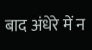बाद अंधेरे में न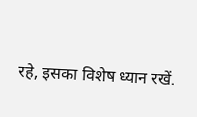रहे, इसका विशेष ध्यान रखें.